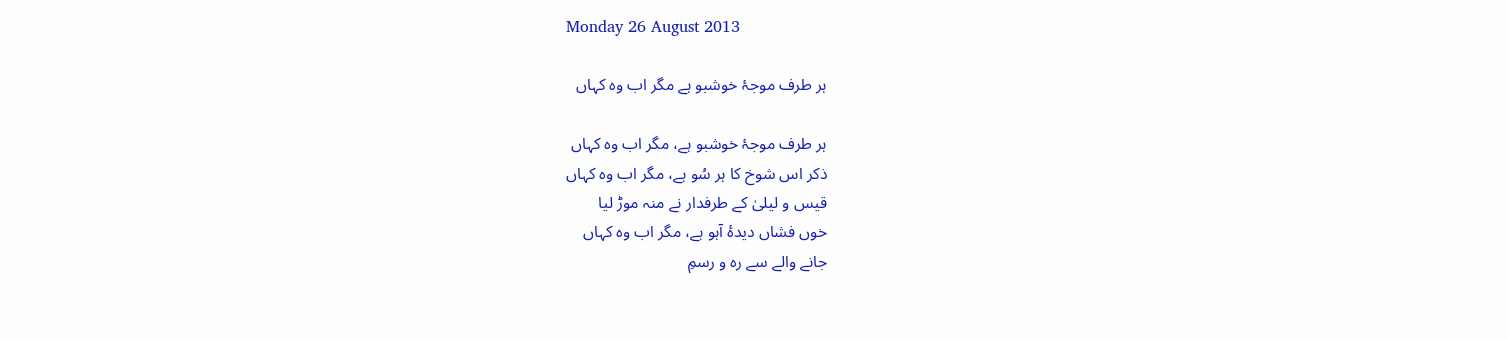Monday 26 August 2013

ہر طرف موجۂ خوشبو ہے مگر اب وہ کہاں

ہر طرف موجۂ خوشبو ہے، مگر اب وہ کہاں
ذکر اس شوخ کا ہر سُو ہے، مگر اب وہ کہاں
قیس و لیلیٰ کے طرفدار نے منہ موڑ لیا
خوں فشاں دیدۂ آہو ہے، مگر اب وہ کہاں
جانے والے سے رہ و رسمِ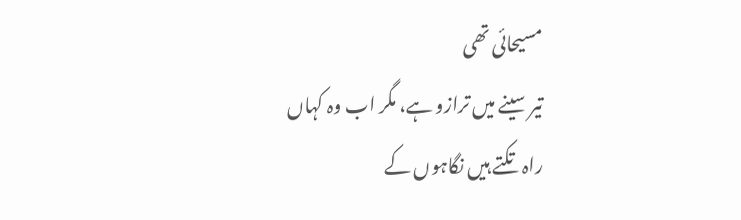مسیحائی تھی
تیر سینے میں ترازو ہے، مگر اب وہ کہاں
راہ تکتے ہیں نگاہوں کے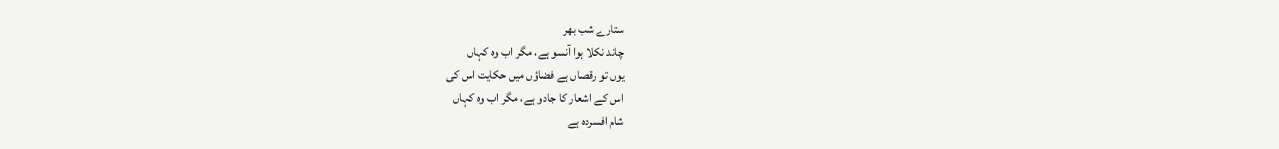ستارے شب بھر
چاند نکلا ہوا آنسو ہے، مگر اب وہ کہاں
یوں تو رقصاں ہے فضاؤں میں حکایت اس کی
اس کے اشعار کا جادو ہے، مگر اب وہ کہاں
شام افسردہ ہے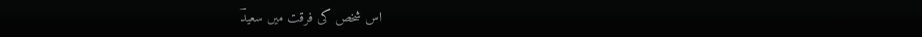اس شخص کی فرقت میں سعیدؔ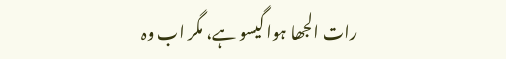رات الجھا ہوا گیسو ہے، مگر اب وہ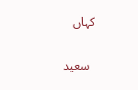کہاں

  سعید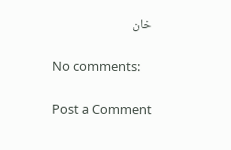خان

No comments:

Post a Comment